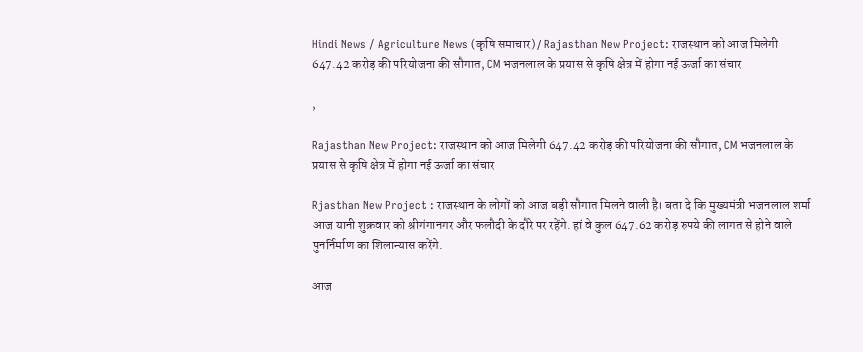Hindi News / Agriculture News (कृषि समाचार) / Rajasthan New Project: राजस्थान को आज मिलेगी 647.42 करोड़ की परियोजना की सौगात, CM भजनलाल के प्रयास से कृषि क्षेत्र में होगा नई ऊर्जा का संचार

,

Rajasthan New Project: राजस्थान को आज मिलेगी 647.42 करोड़ की परियोजना की सौगात, CM भजनलाल के प्रयास से कृषि क्षेत्र में होगा नई ऊर्जा का संचार

Rjasthan New Project : राजस्थान के लोगों को आज बड़ी सौगात मिलने वाली है। बता दे कि मुख्यमंत्री भजनलाल शर्मा आज यानी शुक्रवार को श्रीगंगानगर और फलौदी के दौरे पर रहेंगे. हां वे कुल 647.62 करोड़ रुपये की लागत से होने वाले पुनर्निर्माण का शिलान्यास करेंगे.

आज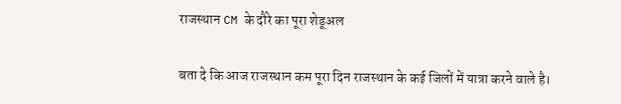राजस्थान CM के दौरे का पूरा शेडूअल

बता दे कि आज राजस्थान कम पूरा दिन राजस्थान के कई जिलों में यात्रा करने वाले है।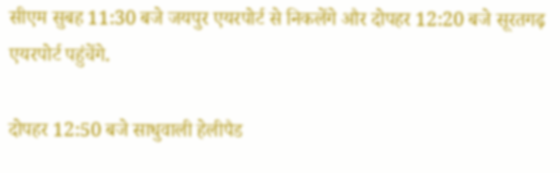सीएम सुबह 11:30 बजे जयपुर एयरपोर्ट से निकलेंगे और दोपहर 12:20 बजे सूरतगढ़ एयरपोर्ट पहुंचेंगे.

दोपहर 12:50 बजे साधुवाली हेलीपैड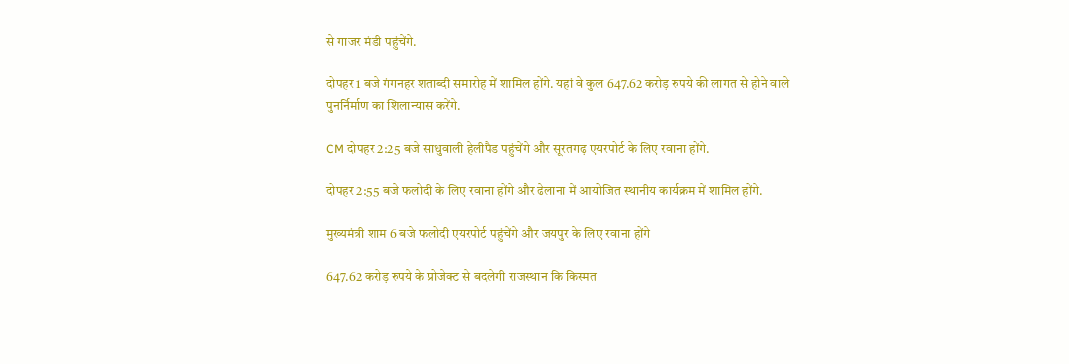से गाजर मंडी पहुंचेंगे.

दोपहर 1 बजे गंगनहर शताब्दी समारोह में शामिल होंगे. यहां वे कुल 647.62 करोड़ रुपये की लागत से होने वाले पुनर्निर्माण का शिलान्यास करेंगे.

CM दोपहर 2:25 बजे साधुवाली हेलीपैड पहुंचेंगे और सूरतगढ़ एयरपोर्ट के लिए रवाना होंगे.

दोपहर 2:55 बजे फलोदी के लिए रवाना होंगे और ढेलाना में आयोजित स्थानीय कार्यक्रम में शामिल होंगे.

मुख्यमंत्री शाम 6 बजे फलोदी एयरपोर्ट पहुंचेंगे और जयपुर के लिए रवाना होंगे

647.62 करोड़ रुपये के प्रोजेक्ट से बदलेगी राजस्थान कि किस्मत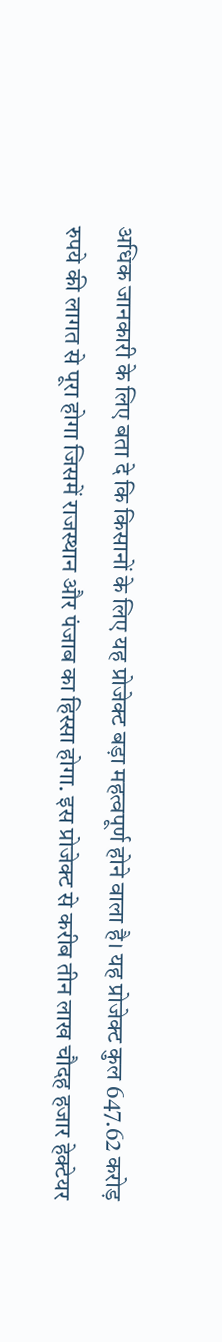अधिक जानकारी के लिए बता दे कि किसानों के लिए यह प्रोजेक्ट बड़ा महत्वपूर्ण होने वाला है। यह प्रोजेक्ट कुल 647.62 करोड़ रुपये की लागत से पूरा होगा जिसमें राजस्थान और पंजाब का हिस्सा होगा. इस प्रोजेक्ट से करीब तीन लाख चौदह हजार हेक्टेयर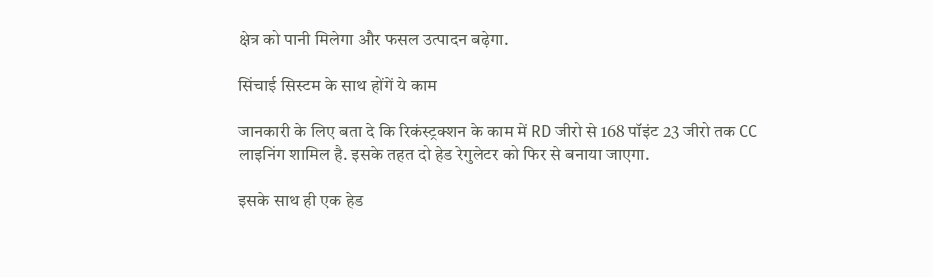क्षेत्र को पानी मिलेगा और फसल उत्पादन बढ़ेगा.

सिंचाई सिस्टम के साथ होंगें ये काम

जानकारी के लिए बता दे कि रिकंस्ट्रक्शन के काम में RD जीरो से 168 पॉइंट 23 जीरो तक CC लाइनिंग शामिल है. इसके तहत दो हेड रेगुलेटर को फिर से बनाया जाएगा.

इसके साथ ही एक हेड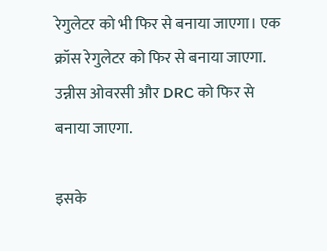रेगुलेटर को भी फिर से बनाया जाएगा। एक क्रॉस रेगुलेटर को फिर से बनाया जाएगा. उन्नीस ओवरसी और DRC को फिर से बनाया जाएगा.

इसके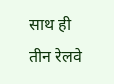साथ ही तीन रेलवे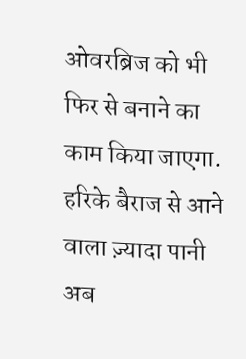ओवरब्रिज को भी फिर से बनाने का काम किया जाएगा. हरिके बैराज से आने वाला ज़्यादा पानी अब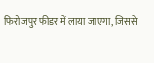फिरोजपुर फीडर में लाया जाएगा, जिससे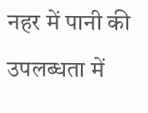नहर में पानी की उपलब्धता में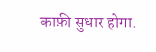काफ़ी सुधार होगा.